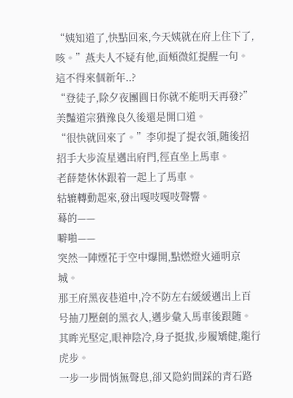“姨知道了,快點回來,今天姨就在府上住下了,咳。”燕夫人不疑有他,面頰微紅提醒一句。
這不得來個新年..?
“登徒子,除夕夜團圓日你就不能明天再發?”美豔道宗猶豫良久後還是開口道。
“很快就回來了。”李卯提了提衣領,随後招招手大步流星邁出府門,徑直坐上馬車。
老薛楚休休跟着一起上了馬車。
轱辘轉動起來,發出嘎吱嘎吱聲響。
蓦的——
噼啪——
突然一陣煙花于空中爆開,點燃燈火通明京城。
那王府黑夜巷道中,冷不防左右緩緩邁出上百号抽刀壓劍的黑衣人,邁步彙入馬車後跟随。
其眸光堅定,眼神陰冷,身子挺拔,步履矯健,龍行虎步。
一步一步間悄無聲息,卻又隐約間踩的青石路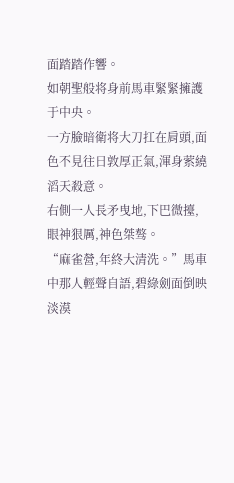面踏踏作響。
如朝聖般将身前馬車緊緊擁護于中央。
一方臉暗衛将大刀扛在肩頭,面色不見往日敦厚正氣,渾身萦繞滔天殺意。
右側一人長矛曳地,下巴微擡,眼神狠厲,神色桀骜。
“麻雀營,年終大清洗。”馬車中那人輕聲自語,碧綠劍面倒映淡漠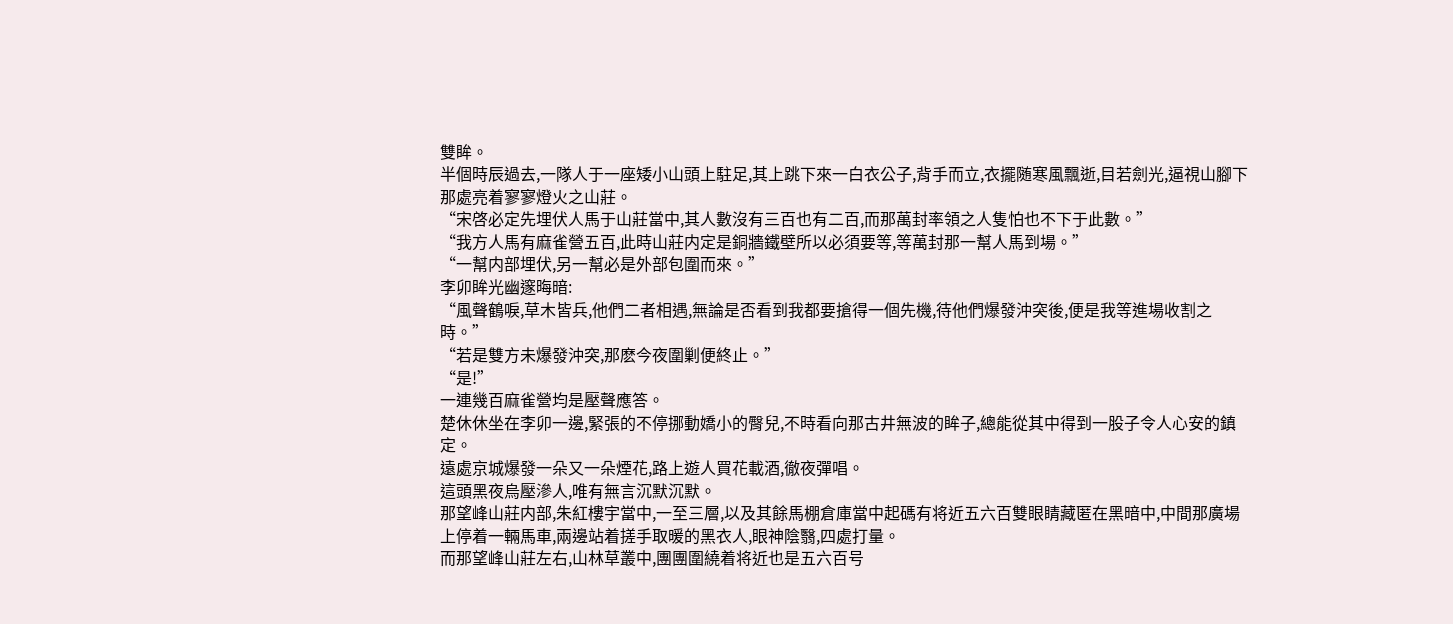雙眸。
半個時辰過去,一隊人于一座矮小山頭上駐足,其上跳下來一白衣公子,背手而立,衣擺随寒風飄逝,目若劍光,逼視山腳下那處亮着寥寥燈火之山莊。
“宋啓必定先埋伏人馬于山莊當中,其人數沒有三百也有二百,而那萬封率領之人隻怕也不下于此數。”
“我方人馬有麻雀營五百,此時山莊内定是銅牆鐵壁所以必須要等,等萬封那一幫人馬到場。”
“一幫内部埋伏,另一幫必是外部包圍而來。”
李卯眸光幽邃晦暗:
“風聲鶴唳,草木皆兵,他們二者相遇,無論是否看到我都要搶得一個先機,待他們爆發沖突後,便是我等進場收割之時。”
“若是雙方未爆發沖突,那麽今夜圍剿便終止。”
“是!”
一連幾百麻雀營均是壓聲應答。
楚休休坐在李卯一邊,緊張的不停挪動嬌小的臀兒,不時看向那古井無波的眸子,總能從其中得到一股子令人心安的鎮定。
遠處京城爆發一朵又一朵煙花,路上遊人買花載酒,徹夜彈唱。
這頭黑夜烏壓滲人,唯有無言沉默沉默。
那望峰山莊内部,朱紅樓宇當中,一至三層,以及其餘馬棚倉庫當中起碼有将近五六百雙眼睛藏匿在黑暗中,中間那廣場上停着一輛馬車,兩邊站着搓手取暖的黑衣人,眼神陰翳,四處打量。
而那望峰山莊左右,山林草叢中,團團圍繞着将近也是五六百号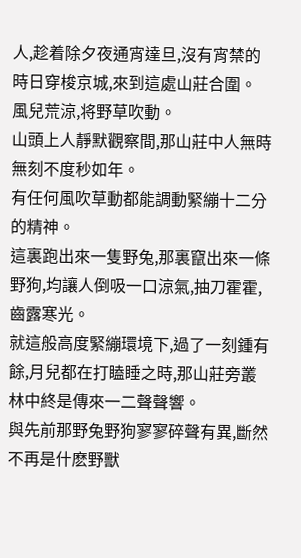人,趁着除夕夜通宵達旦,沒有宵禁的時日穿梭京城,來到這處山莊合圍。
風兒荒涼,将野草吹動。
山頭上人靜默觀察間,那山莊中人無時無刻不度秒如年。
有任何風吹草動都能調動緊繃十二分的精神。
這裏跑出來一隻野兔,那裏竄出來一條野狗,均讓人倒吸一口涼氣,抽刀霍霍,齒露寒光。
就這般高度緊繃環境下,過了一刻鍾有餘,月兒都在打瞌睡之時,那山莊旁叢林中終是傳來一二聲聲響。
與先前那野兔野狗寥寥碎聲有異,斷然不再是什麽野獸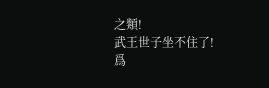之類!
武王世子坐不住了!
爲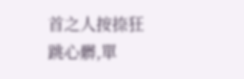首之人按捺狂跳心髒,單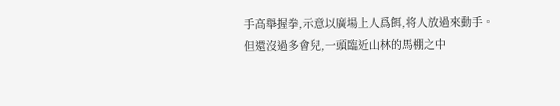手高舉握拳,示意以廣場上人爲餌,将人放過來動手。
但還沒過多會兒,一頭臨近山林的馬棚之中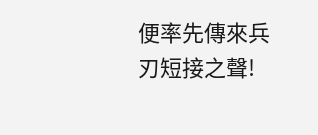便率先傳來兵刃短接之聲!